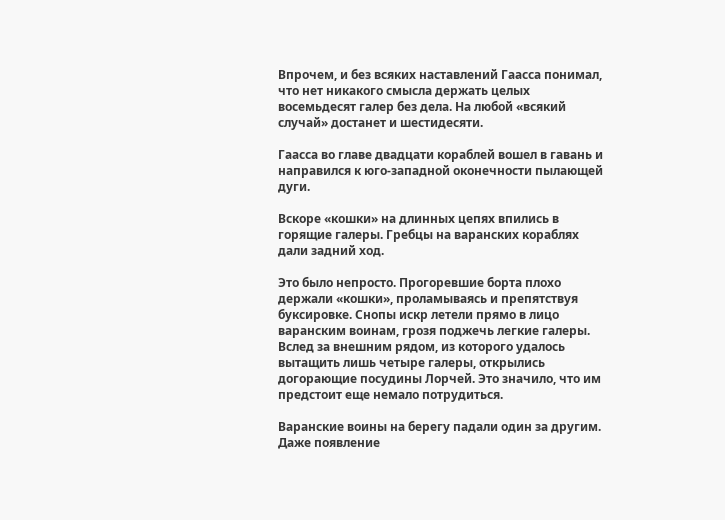Впрочем, и без всяких наставлений Гаасса понимал, что нет никакого смысла держать целых восемьдесят галер без дела. На любой «всякий случай» достанет и шестидесяти.

Гаасса во главе двадцати кораблей вошел в гавань и направился к юго-западной оконечности пылающей дуги.

Вскоре «кошки» на длинных цепях впились в горящие галеры. Гребцы на варанских кораблях дали задний ход.

Это было непросто. Прогоревшие борта плохо держали «кошки», проламываясь и препятствуя буксировке. Снопы искр летели прямо в лицо варанским воинам, грозя поджечь легкие галеры. Вслед за внешним рядом, из которого удалось вытащить лишь четыре галеры, открылись догорающие посудины Лорчей. Это значило, что им предстоит еще немало потрудиться.

Варанские воины на берегу падали один за другим. Даже появление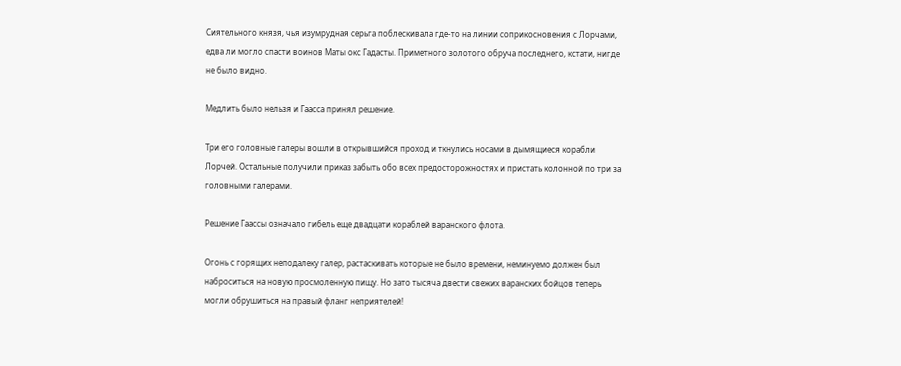Сиятельного князя, чья изумрудная серьга поблескивала где-то на линии соприкосновения с Лорчами, едва ли могло спасти воинов Маты окс Гадасты. Приметного золотого обруча последнего, кстати, нигде не было видно.

Медлить было нельзя и Гаасса принял решение.

Три его головные галеры вошли в открывшийся проход и ткнулись носами в дымящиеся корабли Лорчей. Остальные получили приказ забыть обо всех предосторожностях и пристать колонной по три за головными галерами.

Решение Гаассы означало гибель еще двадцати кораблей варанского флота.

Огонь с горящих неподалеку галер, растаскивать которые не было времени, неминуемо должен был наброситься на новую просмоленную пищу. Но зато тысяча двести свежих варанских бойцов теперь могли обрушиться на правый фланг неприятелей!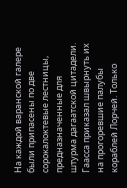На каждой варанской галере были припасены по две сорокалоктевые лестницы, предназначенные для штурма дагаатской цитадели. Гаасса приказал швырнуть их на прогоревшие палубы кораблей Лорчей. Только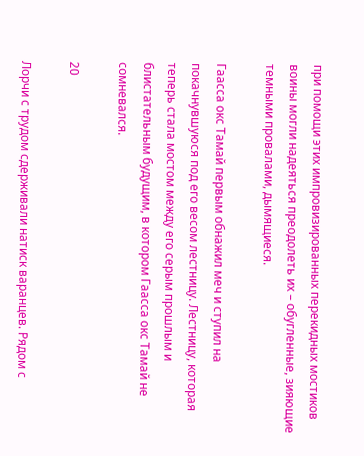при помощи этих импровизированных перекидных мостиков воины могли надеяться преодолеть их – обугленные, зияющие темными провалами, дымящиеся.

Гаасса окс Тамай первым обнажил меч и ступил на покачнувшуюся под его весом лестницу. Лестницу, которая теперь стала мостом между его серым прошлым и блистательным будущим, в котором Гаасса окс Тамай не сомневался.

20

Лорчи с трудом сдерживали натиск варанцев. Рядом с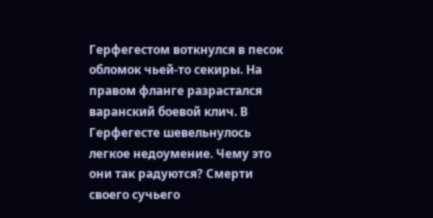Герфегестом воткнулся в песок обломок чьей-то секиры. На правом фланге разрастался варанский боевой клич. В Герфегесте шевельнулось легкое недоумение. Чему это они так радуются? Смерти своего сучьего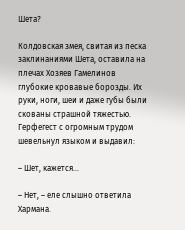Шета?

Колдовская змея, свитая из песка заклинаниями Шета, оставила на плечах Хозяев Гамелинов глубокие кровавые борозды. Их руки, ноги, шеи и даже губы были скованы страшной тяжестью. Герфегест с огромным трудом шевельнул языком и выдавил:

– Шет, кажется…

– Нет, – еле слышно ответила Хармана.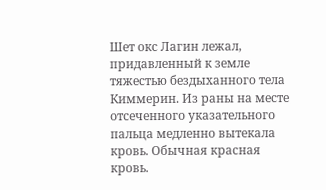Шет окс Лагин лежал, придавленный к земле тяжестью бездыханного тела Киммерин. Из раны на месте отсеченного указательного пальца медленно вытекала кровь. Обычная красная кровь.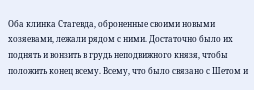Оба клинка Стагевда, оброненные своими новыми хозяевами, лежали рядом с ними. Достаточно было их поднять и вонзить в грудь неподвижного князя, чтобы положить конец всему. Всему, что было связано с Шетом и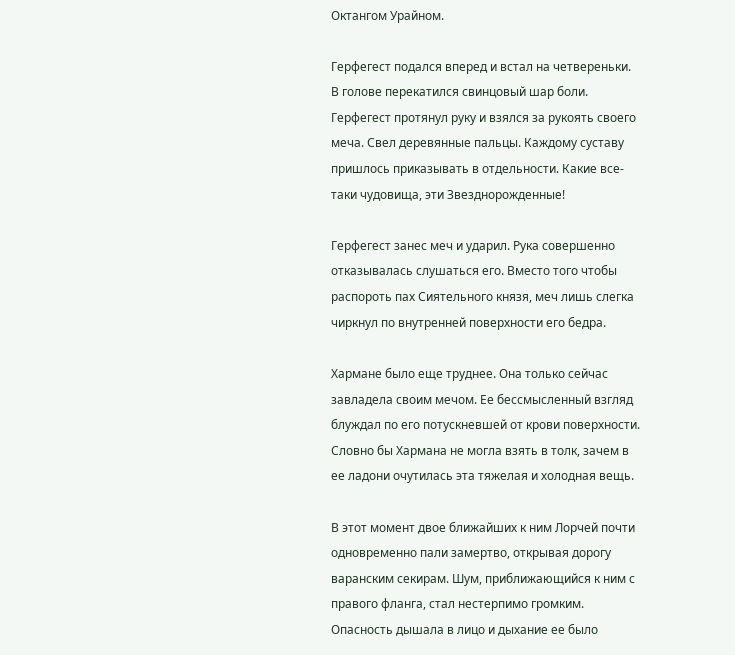Октангом Урайном.

Герфегест подался вперед и встал на четвереньки. В голове перекатился свинцовый шар боли. Герфегест протянул руку и взялся за рукоять своего меча. Свел деревянные пальцы. Каждому суставу пришлось приказывать в отдельности. Какие все-таки чудовища, эти Звезднорожденные!

Герфегест занес меч и ударил. Рука совершенно отказывалась слушаться его. Вместо того чтобы распороть пах Сиятельного князя, меч лишь слегка чиркнул по внутренней поверхности его бедра.

Хармане было еще труднее. Она только сейчас завладела своим мечом. Ее бессмысленный взгляд блуждал по его потускневшей от крови поверхности. Словно бы Хармана не могла взять в толк, зачем в ее ладони очутилась эта тяжелая и холодная вещь.

В этот момент двое ближайших к ним Лорчей почти одновременно пали замертво, открывая дорогу варанским секирам. Шум, приближающийся к ним с правого фланга, стал нестерпимо громким. Опасность дышала в лицо и дыхание ее было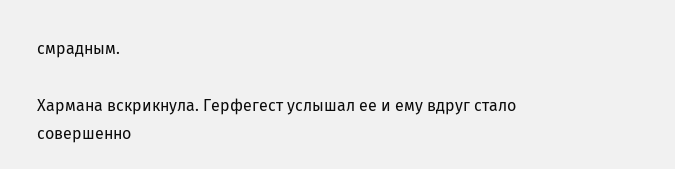смрадным.

Хармана вскрикнула. Герфегест услышал ее и ему вдруг стало совершенно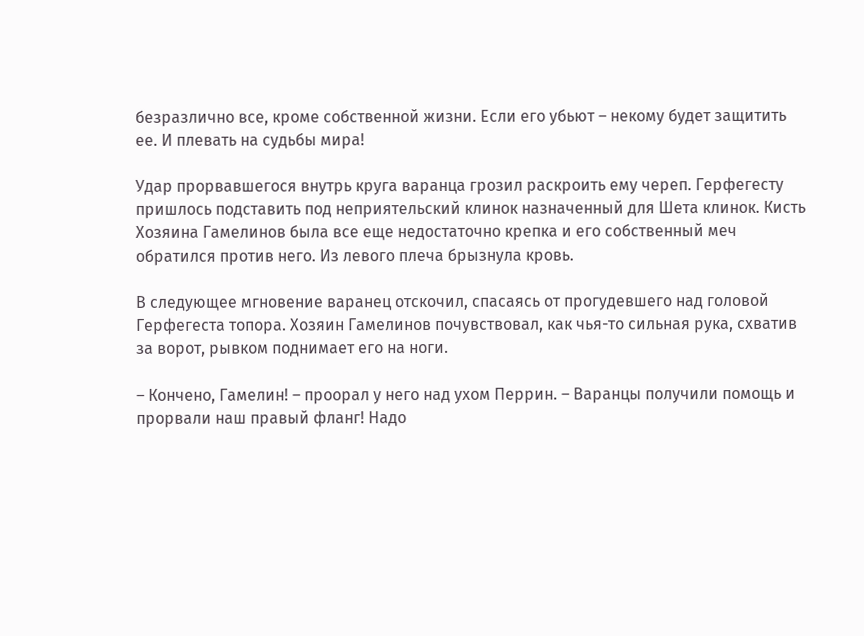безразлично все, кроме собственной жизни. Если его убьют – некому будет защитить ее. И плевать на судьбы мира!

Удар прорвавшегося внутрь круга варанца грозил раскроить ему череп. Герфегесту пришлось подставить под неприятельский клинок назначенный для Шета клинок. Кисть Хозяина Гамелинов была все еще недостаточно крепка и его собственный меч обратился против него. Из левого плеча брызнула кровь.

В следующее мгновение варанец отскочил, спасаясь от прогудевшего над головой Герфегеста топора. Хозяин Гамелинов почувствовал, как чья-то сильная рука, схватив за ворот, рывком поднимает его на ноги.

– Кончено, Гамелин! – проорал у него над ухом Перрин. – Варанцы получили помощь и прорвали наш правый фланг! Надо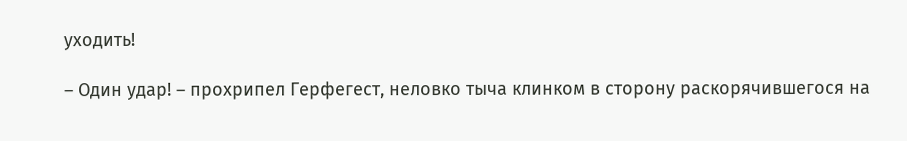уходить!

– Один удар! – прохрипел Герфегест, неловко тыча клинком в сторону раскорячившегося на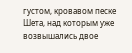густом, кровавом песке Шета, над которым уже возвышались двое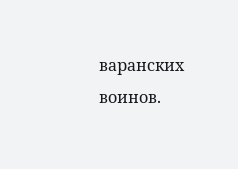варанских воинов.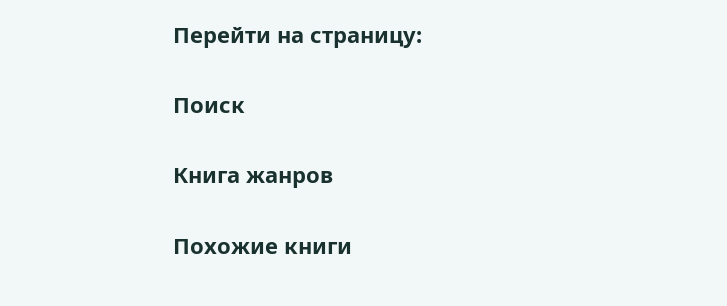Перейти на страницу:

Поиск

Книга жанров

Похожие книги